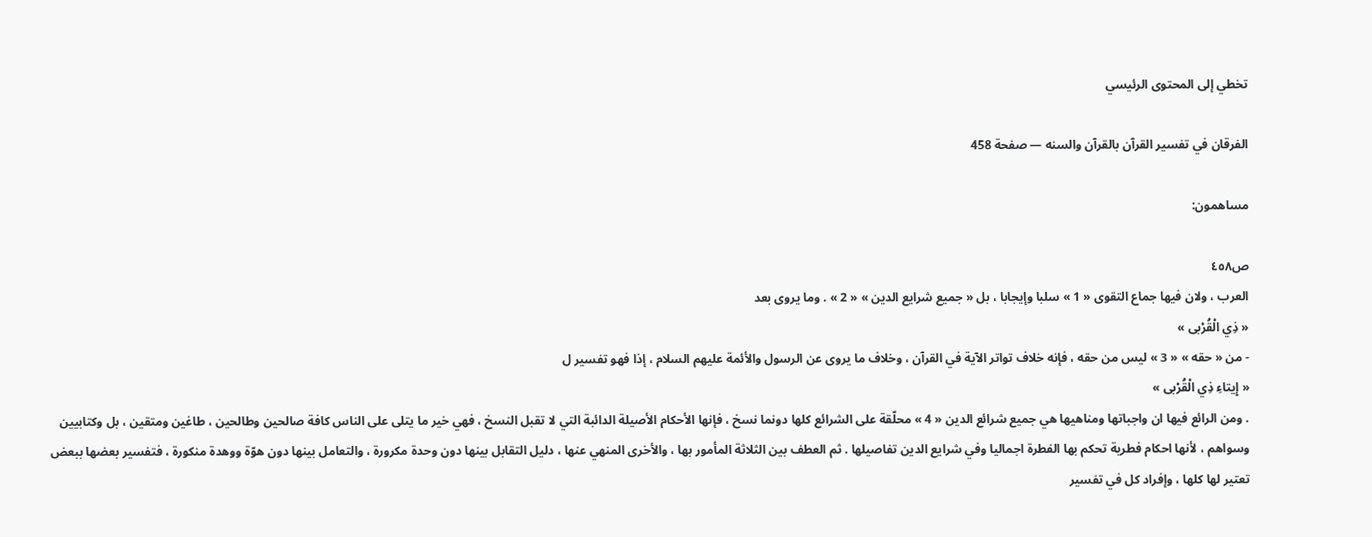تخطي إلى المحتوى الرئيسي

الفرقان في تفسير القرآن بالقرآن والسنه — صفحة 458

مساهمون:

ص٤٥٨
العرب ، ولان فيها جماع التقوى « 1 » سلبا وإيجابا ، بل « جميع شرايع الدين » « 2 » . وما يروى بعد
« ذِي الْقُرْبى »
- من « حقه » « 3 » ليس من حقه ، فإنه خلاف تواتر الآية في القرآن ، وخلاف ما يروى عن الرسول والأئمة عليهم السلام ، إذا فهو تفسير ل
« إِيتاءِ ذِي الْقُرْبى »
. ومن الرائع فيها ان واجباتها ومناهيها هي جميع شرائع الدين « 4 » محلّقة على الشرائع كلها دونما نسخ ، فإنها الأحكام الأصيلة الدائبة التي لا تقبل النسخ ، فهي خير ما يتلى على الناس كافة صالحين وطالحين ، طاغين ومتقين ، بل وكتابيين وسواهم ، لأنها احكام فطرية تحكم بها الفطرة اجماليا وفي شرايع الدين تفاصيلها . ثم العطف بين الثلاثة المأمور بها ، والأخرى المنهي عنها ، دليل التقابل بينها دون وحدة مكرورة ، والتعامل بينها دون هوّة ووهدة منكورة ، فتفسير بعضها ببعض تعتير لها كلها ، وإفراد كل في تفسير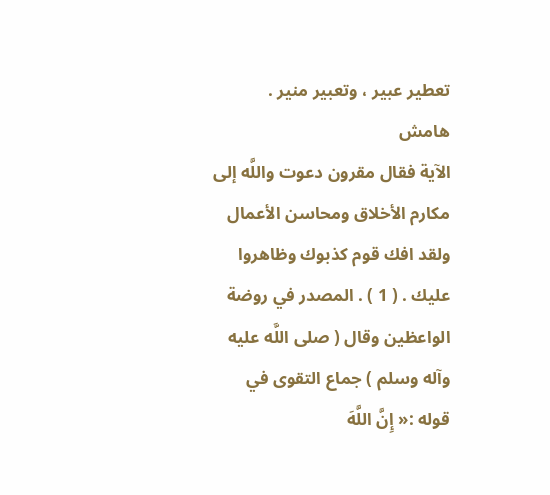تعطير عبير ، وتعبير منير .
هامش
الآية فقال مقرون دعوت واللَّه إلى مكارم الأخلاق ومحاسن الأعمال ولقد افك قوم كذبوك وظاهروا عليك . ( 1 ) . المصدر في روضة الواعظين وقال ( صلى اللَّه عليه وآله وسلم ) جماع التقوى في قوله :« إِنَّ اللَّهَ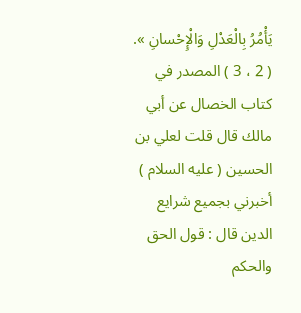يَأْمُرُ بِالْعَدْلِ وَالْإِحْسانِ ». ( 2 ، 3 ) المصدر في كتاب الخصال عن أبي مالك قال قلت لعلي بن الحسين ( عليه السلام ) أخبرني بجميع شرايع الدين قال : قول الحق والحكم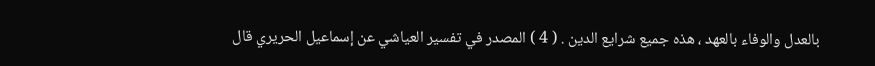بالعدل والوفاء بالعهد ، هذه جميع شرايع الدين . ( 4 ) المصدر في تفسير العياشي عن إسماعيل الحريري قال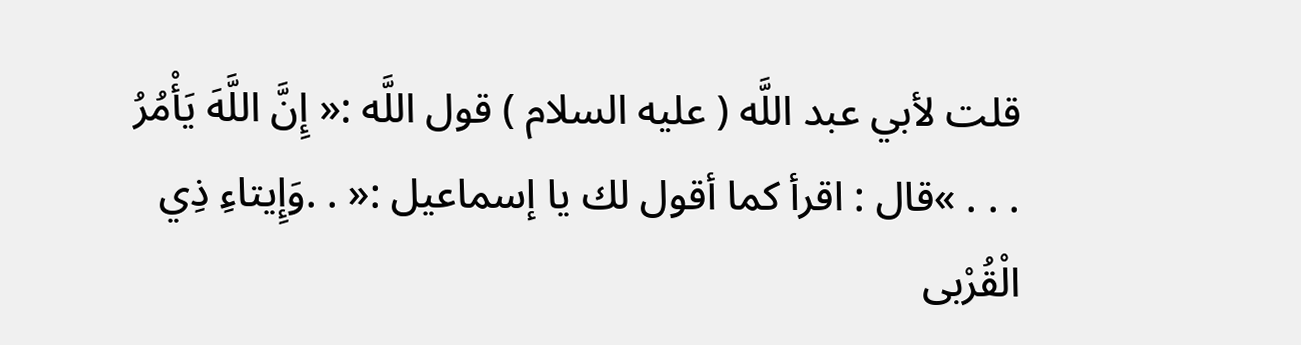قلت لأبي عبد اللَّه ( عليه السلام ) قول اللَّه :« إِنَّ اللَّهَ يَأْمُرُ . . . »قال : اقرأ كما أقول لك يا إسماعيل :« . .وَإِيتاءِ ذِي الْقُرْبى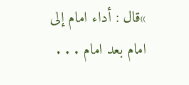»قال : أداء امام إلى امام بعد امام . . .